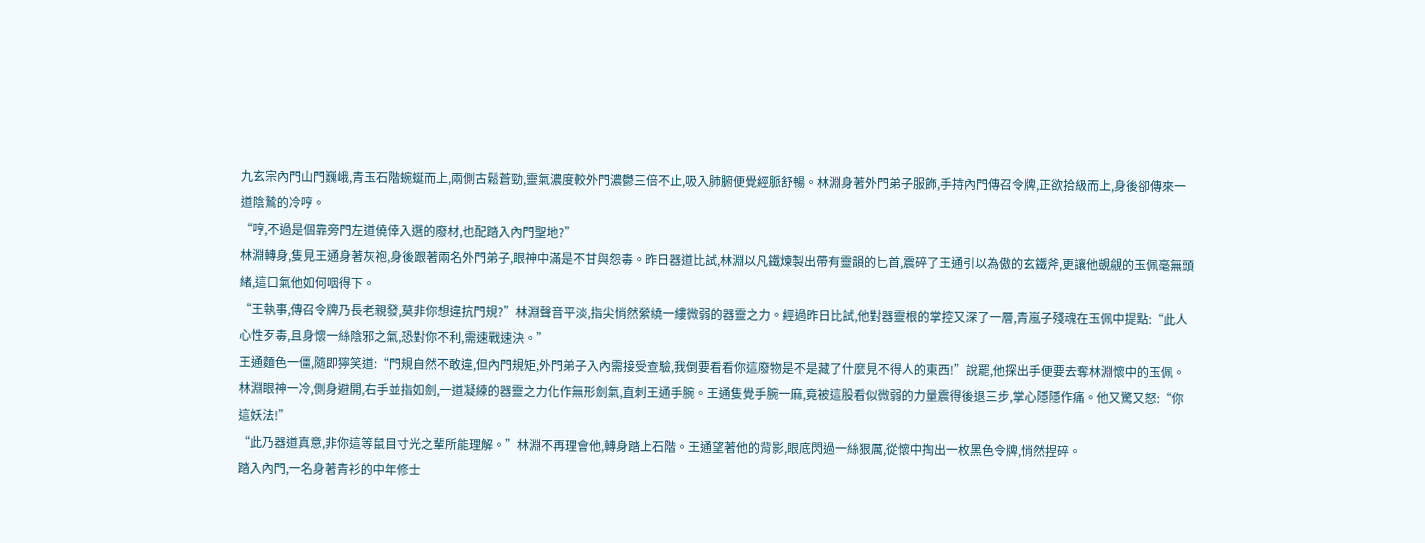九玄宗內門山門巍峨,青玉石階蜿蜒而上,兩側古鬆蒼勁,靈氣濃度較外門濃鬱三倍不止,吸入肺腑便覺經脈舒暢。林淵身著外門弟子服飾,手持內門傳召令牌,正欲拾級而上,身後卻傳來一道陰鷙的冷哼。
“哼,不過是個靠旁門左道僥倖入選的廢材,也配踏入內門聖地?”
林淵轉身,隻見王通身著灰袍,身後跟著兩名外門弟子,眼神中滿是不甘與怨毒。昨日器道比試,林淵以凡鐵煉製出帶有靈韻的匕首,震碎了王通引以為傲的玄鐵斧,更讓他覬覦的玉佩毫無頭緒,這口氣他如何咽得下。
“王執事,傳召令牌乃長老親發,莫非你想違抗門規?”林淵聲音平淡,指尖悄然縈繞一縷微弱的器靈之力。經過昨日比試,他對器靈根的掌控又深了一層,青嵐子殘魂在玉佩中提點:“此人心性歹毒,且身懷一絲陰邪之氣,恐對你不利,需速戰速決。”
王通麵色一僵,隨即獰笑道:“門規自然不敢違,但內門規矩,外門弟子入內需接受查驗,我倒要看看你這廢物是不是藏了什麼見不得人的東西!”說罷,他探出手便要去奪林淵懷中的玉佩。
林淵眼神一冷,側身避開,右手並指如劍,一道凝練的器靈之力化作無形劍氣,直刺王通手腕。王通隻覺手腕一麻,竟被這股看似微弱的力量震得後退三步,掌心隱隱作痛。他又驚又怒:“你這妖法!”
“此乃器道真意,非你這等鼠目寸光之輩所能理解。”林淵不再理會他,轉身踏上石階。王通望著他的背影,眼底閃過一絲狠厲,從懷中掏出一枚黑色令牌,悄然捏碎。
踏入內門,一名身著青衫的中年修士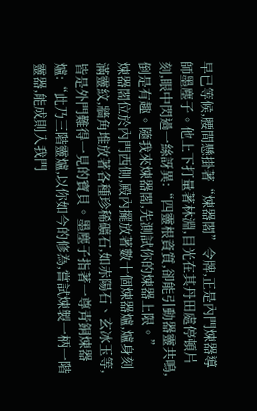早已等候,腰間懸掛著“煉器閣”令牌,正是內門煉器導師墨塵子。他上下打量著林淵,目光在其丹田處停頓片刻,眼中閃過一絲訝異:“四靈根資質,卻能引動器靈共鳴,倒是有趣。隨我來煉器閣,先測試你的煉器上限。”
煉器閣位於內門西側,殿內擺放著數十個煉器爐,爐身刻滿靈紋,牆角堆放著各種珍稀礦石,如赤陽石、玄冰玉等,皆是外門難得一見的寶貝。墨塵子指著一尊青銅煉器爐:“此乃三階靈爐,以你如今的修為,嘗試煉製一柄一階靈器,能成則入我門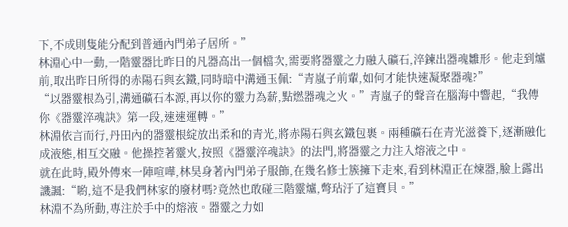下,不成則隻能分配到普通內門弟子居所。”
林淵心中一動,一階靈器比昨日的凡器高出一個檔次,需要將器靈之力融入礦石,淬鍊出器魂雛形。他走到爐前,取出昨日所得的赤陽石與玄鐵,同時暗中溝通玉佩:“青嵐子前輩,如何才能快速凝聚器魂?”
“以器靈根為引,溝通礦石本源,再以你的靈力為薪,點燃器魂之火。”青嵐子的聲音在腦海中響起,“我傳你《器靈淬魂訣》第一段,速速運轉。”
林淵依言而行,丹田內的器靈根綻放出柔和的青光,將赤陽石與玄鐵包裹。兩種礦石在青光滋養下,逐漸融化成液態,相互交融。他操控著靈火,按照《器靈淬魂訣》的法門,將器靈之力注入熔液之中。
就在此時,殿外傳來一陣喧嘩,林昊身著內門弟子服飾,在幾名修士簇擁下走來,看到林淵正在煉器,臉上露出譏諷:“喲,這不是我們林家的廢材嗎?竟然也敢碰三階靈爐,彆玷汙了這寶貝。”
林淵不為所動,專注於手中的熔液。器靈之力如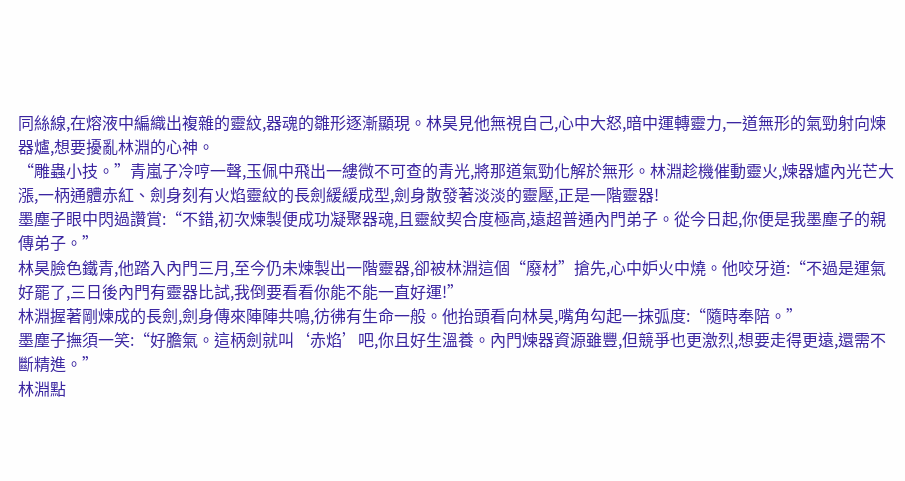同絲線,在熔液中編織出複雜的靈紋,器魂的雛形逐漸顯現。林昊見他無視自己,心中大怒,暗中運轉靈力,一道無形的氣勁射向煉器爐,想要擾亂林淵的心神。
“雕蟲小技。”青嵐子冷哼一聲,玉佩中飛出一縷微不可查的青光,將那道氣勁化解於無形。林淵趁機催動靈火,煉器爐內光芒大漲,一柄通體赤紅、劍身刻有火焰靈紋的長劍緩緩成型,劍身散發著淡淡的靈壓,正是一階靈器!
墨塵子眼中閃過讚賞:“不錯,初次煉製便成功凝聚器魂,且靈紋契合度極高,遠超普通內門弟子。從今日起,你便是我墨塵子的親傳弟子。”
林昊臉色鐵青,他踏入內門三月,至今仍未煉製出一階靈器,卻被林淵這個“廢材”搶先,心中妒火中燒。他咬牙道:“不過是運氣好罷了,三日後內門有靈器比試,我倒要看看你能不能一直好運!”
林淵握著剛煉成的長劍,劍身傳來陣陣共鳴,彷彿有生命一般。他抬頭看向林昊,嘴角勾起一抹弧度:“隨時奉陪。”
墨塵子撫須一笑:“好膽氣。這柄劍就叫‘赤焰’吧,你且好生溫養。內門煉器資源雖豐,但競爭也更激烈,想要走得更遠,還需不斷精進。”
林淵點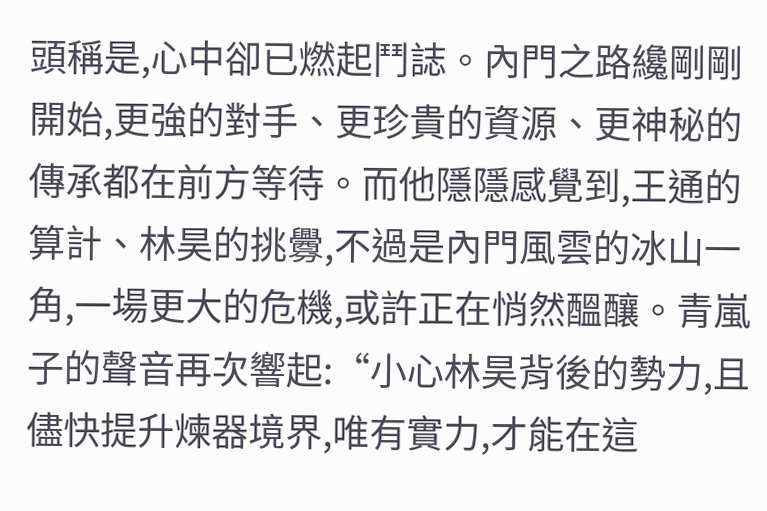頭稱是,心中卻已燃起鬥誌。內門之路纔剛剛開始,更強的對手、更珍貴的資源、更神秘的傳承都在前方等待。而他隱隱感覺到,王通的算計、林昊的挑釁,不過是內門風雲的冰山一角,一場更大的危機,或許正在悄然醞釀。青嵐子的聲音再次響起:“小心林昊背後的勢力,且儘快提升煉器境界,唯有實力,才能在這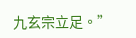九玄宗立足。”